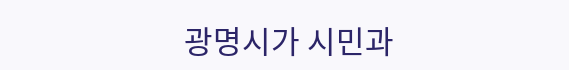광명시가 시민과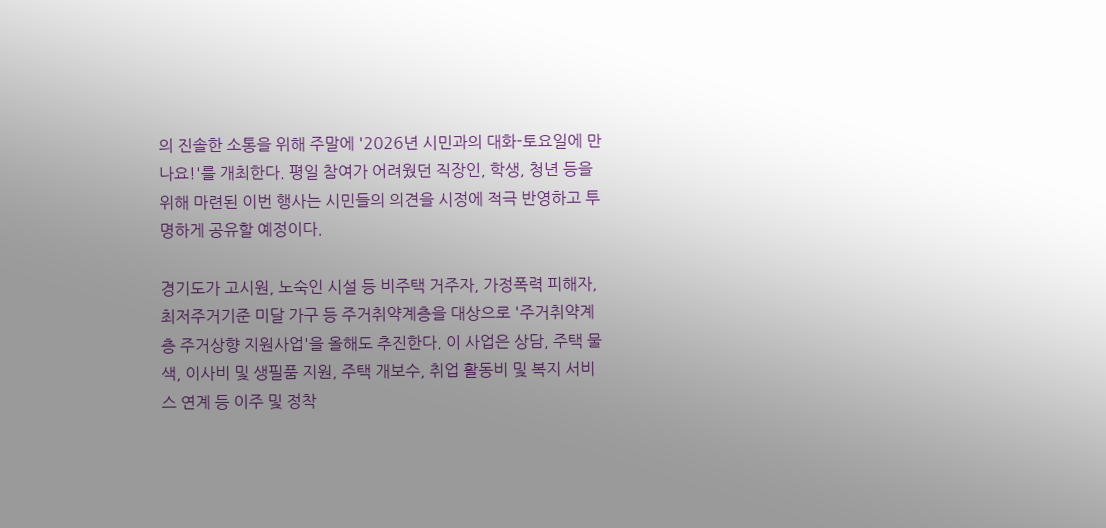의 진솔한 소통을 위해 주말에 '2026년 시민과의 대화-토요일에 만나요!'를 개최한다. 평일 참여가 어려웠던 직장인, 학생, 청년 등을 위해 마련된 이번 행사는 시민들의 의견을 시정에 적극 반영하고 투명하게 공유할 예정이다.

경기도가 고시원, 노숙인 시설 등 비주택 거주자, 가정폭력 피해자, 최저주거기준 미달 가구 등 주거취약계층을 대상으로 '주거취약계층 주거상향 지원사업'을 올해도 추진한다. 이 사업은 상담, 주택 물색, 이사비 및 생필품 지원, 주택 개보수, 취업 활동비 및 복지 서비스 연계 등 이주 및 정착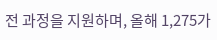전 과정을 지원하며, 올해 1,275가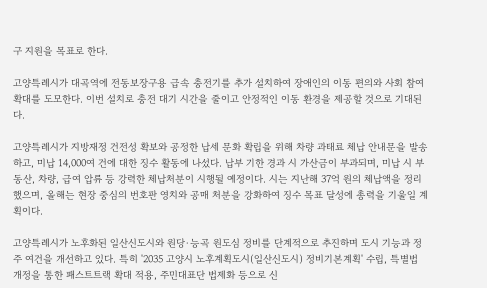구 지원을 목표로 한다.

고양특례시가 대곡역에 전동보장구용 급속 충전기를 추가 설치하여 장애인의 이동 편의와 사회 참여 확대를 도모한다. 이번 설치로 충전 대기 시간을 줄이고 안정적인 이동 환경을 제공할 것으로 기대된다.

고양특례시가 지방재정 건전성 확보와 공정한 납세 문화 확립을 위해 차량 과태료 체납 안내문을 발송하고, 미납 14,000여 건에 대한 징수 활동에 나섰다. 납부 기한 경과 시 가산금이 부과되며, 미납 시 부동산, 차량, 급여 압류 등 강력한 체납처분이 시행될 예정이다. 시는 지난해 37억 원의 체납액을 정리했으며, 올해는 현장 중심의 번호판 영치와 공매 처분을 강화하여 징수 목표 달성에 총력을 기울일 계획이다.

고양특례시가 노후화된 일산신도시와 원당·능곡 원도심 정비를 단계적으로 추진하며 도시 기능과 정주 여건을 개선하고 있다. 특히 '2035 고양시 노후계획도시(일산신도시) 정비기본계획' 수립, 특별법 개정을 통한 패스트트랙 확대 적용, 주민대표단 법제화 등으로 신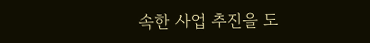속한 사업 추진을 도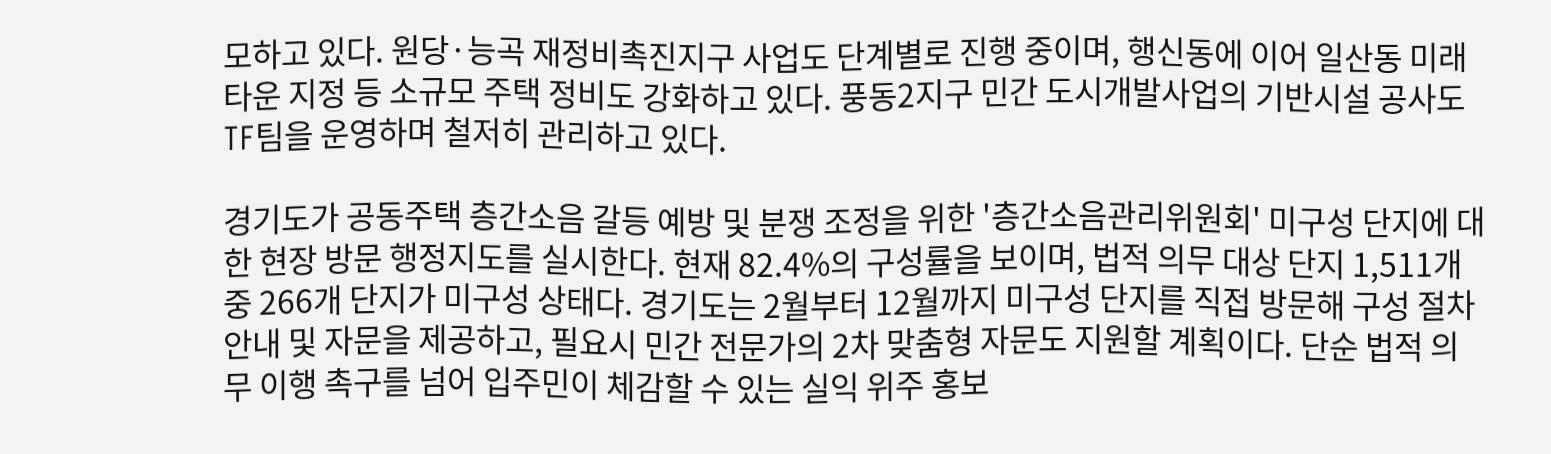모하고 있다. 원당·능곡 재정비촉진지구 사업도 단계별로 진행 중이며, 행신동에 이어 일산동 미래타운 지정 등 소규모 주택 정비도 강화하고 있다. 풍동2지구 민간 도시개발사업의 기반시설 공사도 TF팀을 운영하며 철저히 관리하고 있다.

경기도가 공동주택 층간소음 갈등 예방 및 분쟁 조정을 위한 '층간소음관리위원회' 미구성 단지에 대한 현장 방문 행정지도를 실시한다. 현재 82.4%의 구성률을 보이며, 법적 의무 대상 단지 1,511개 중 266개 단지가 미구성 상태다. 경기도는 2월부터 12월까지 미구성 단지를 직접 방문해 구성 절차 안내 및 자문을 제공하고, 필요시 민간 전문가의 2차 맞춤형 자문도 지원할 계획이다. 단순 법적 의무 이행 촉구를 넘어 입주민이 체감할 수 있는 실익 위주 홍보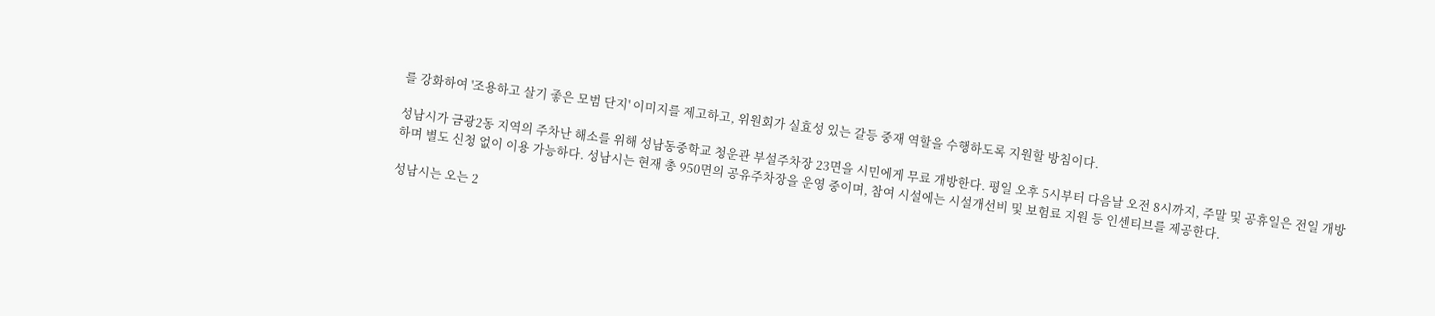를 강화하여 '조용하고 살기 좋은 모범 단지' 이미지를 제고하고, 위원회가 실효성 있는 갈등 중재 역할을 수행하도록 지원할 방침이다.

성남시가 금광2동 지역의 주차난 해소를 위해 성남동중학교 청운관 부설주차장 23면을 시민에게 무료 개방한다. 평일 오후 5시부터 다음날 오전 8시까지, 주말 및 공휴일은 전일 개방하며 별도 신청 없이 이용 가능하다. 성남시는 현재 총 950면의 공유주차장을 운영 중이며, 참여 시설에는 시설개선비 및 보험료 지원 등 인센티브를 제공한다.

성남시는 오는 2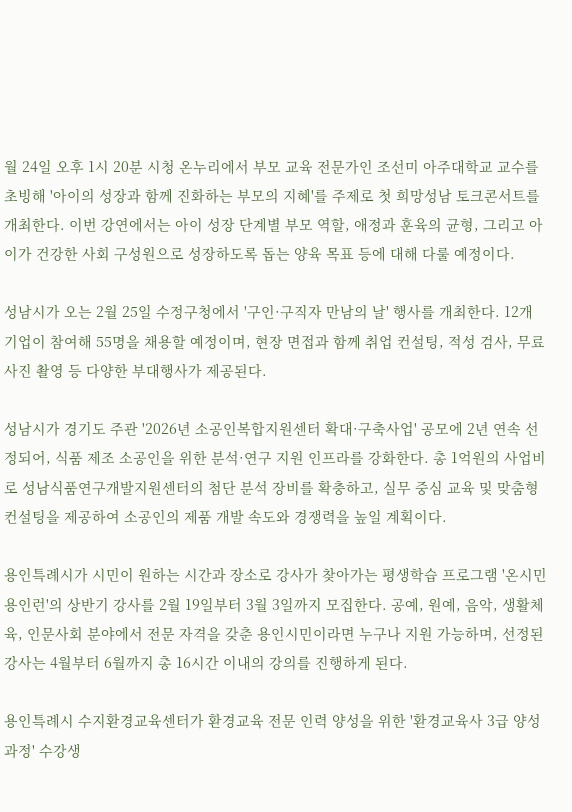월 24일 오후 1시 20분 시청 온누리에서 부모 교육 전문가인 조선미 아주대학교 교수를 초빙해 '아이의 성장과 함께 진화하는 부모의 지혜'를 주제로 첫 희망성남 토크콘서트를 개최한다. 이번 강연에서는 아이 성장 단계별 부모 역할, 애정과 훈육의 균형, 그리고 아이가 건강한 사회 구성원으로 성장하도록 돕는 양육 목표 등에 대해 다룰 예정이다.

성남시가 오는 2월 25일 수정구청에서 '구인·구직자 만남의 날' 행사를 개최한다. 12개 기업이 참여해 55명을 채용할 예정이며, 현장 면접과 함께 취업 컨설팅, 적성 검사, 무료 사진 촬영 등 다양한 부대행사가 제공된다.

성남시가 경기도 주관 '2026년 소공인복합지원센터 확대·구축사업' 공모에 2년 연속 선정되어, 식품 제조 소공인을 위한 분석·연구 지원 인프라를 강화한다. 총 1억원의 사업비로 성남식품연구개발지원센터의 첨단 분석 장비를 확충하고, 실무 중심 교육 및 맞춤형 컨설팅을 제공하여 소공인의 제품 개발 속도와 경쟁력을 높일 계획이다.

용인특례시가 시민이 원하는 시간과 장소로 강사가 찾아가는 평생학습 프로그램 '온시민 용인런'의 상반기 강사를 2월 19일부터 3월 3일까지 모집한다. 공예, 원예, 음악, 생활체육, 인문사회 분야에서 전문 자격을 갖춘 용인시민이라면 누구나 지원 가능하며, 선정된 강사는 4월부터 6월까지 총 16시간 이내의 강의를 진행하게 된다.

용인특례시 수지환경교육센터가 환경교육 전문 인력 양성을 위한 '환경교육사 3급 양성과정' 수강생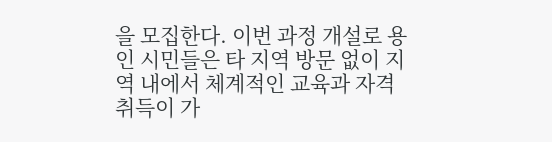을 모집한다. 이번 과정 개설로 용인 시민들은 타 지역 방문 없이 지역 내에서 체계적인 교육과 자격 취득이 가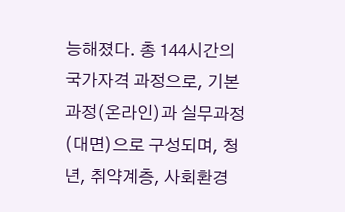능해졌다. 총 144시간의 국가자격 과정으로, 기본과정(온라인)과 실무과정(대면)으로 구성되며, 청년, 취약계층, 사회환경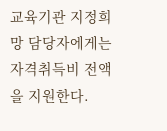교육기관 지정희망 담당자에게는 자격취득비 전액을 지원한다.